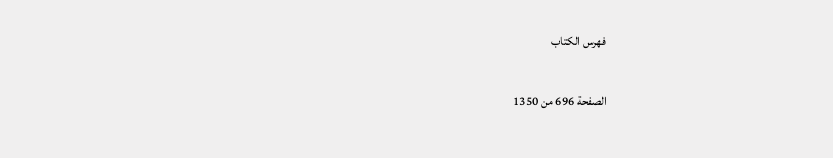فهرس الكتاب

الصفحة 696 من 1350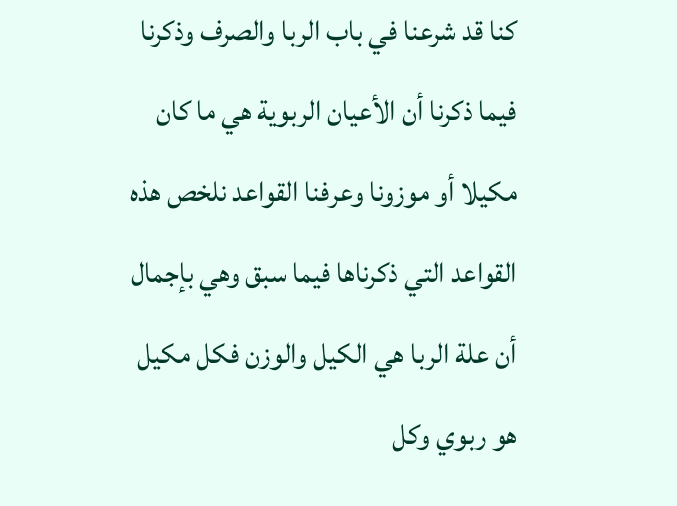كنا قد شرعنا في باب الربا والصرف وذكرنا فيما ذكرنا أن الأعيان الربوية هي ما كان مكيلا أو موزونا وعرفنا القواعد نلخص هذه القواعد التي ذكرناها فيما سبق وهي بإجمال أن علة الربا هي الكيل والوزن فكل مكيل هو ربوي وكل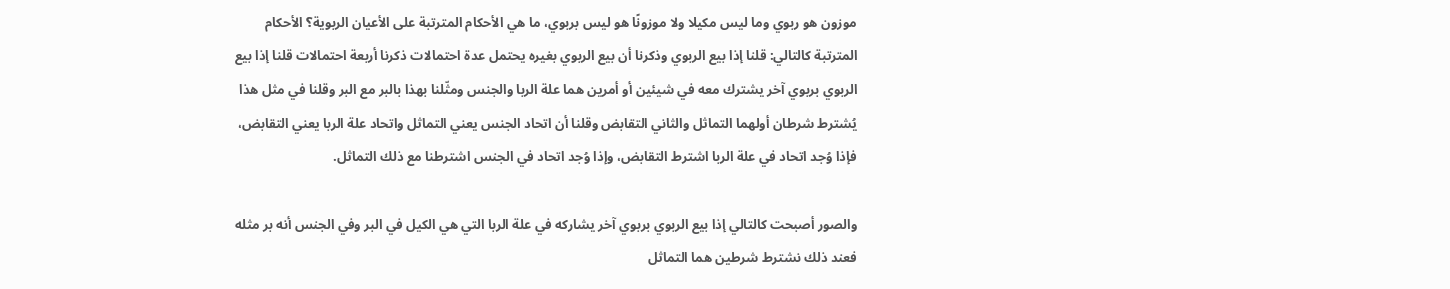موزون هو ربوي وما ليس مكيلا ولا موزونًا هو ليس بربوي، ما هي الأحكام المترتبة على الأعيان الربوية؟ الأحكام المترتبة كالتالي: قلنا إذا بيع الربوي وذكرنا أن بيع الربوي بغيره يحتمل عدة احتمالات ذكرنا أربعة احتمالات قلنا إذا بيع الربوي بربوي آخر يشترك معه في شيئين أو أمرين هما علة الربا والجنس ومثّلنا بهذا بالبر مع البر وقلنا في مثل هذا يُشترط شرطان أولهما التماثل والثاني التقابض وقلنا أن اتحاد الجنس يعني التماثل واتحاد علة الربا يعني التقابض، فإذا وُجد اتحاد في علة الربا اشترط التقابض، وإذا وُجد اتحاد في الجنس اشترطنا مع ذلك التماثل.

والصور أصبحت كالتالي إذا بيع الربوي بربوي آخر يشاركه في علة الربا التي هي الكيل في البر وفي الجنس أنه بر مثله فعند ذلك نشترط شرطين هما التماثل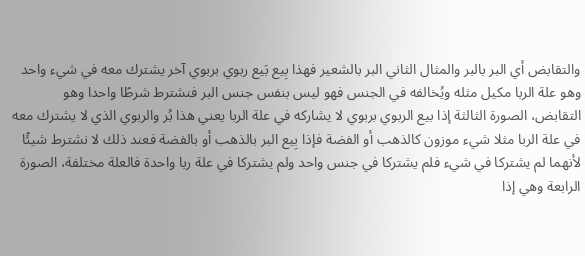والتقابض أي البر بالبر والمثال الثاني البر بالشعير فهذا بِيع بَيع ربوي بربوي آخر يشترك معه في شيء واحد وهو علة الربا مكيل مثله ويُخالفه في الجنس فهو ليس بنفس جنس البر فنشترط شرطًا واحدا وهو التقابض، الصورة الثالثة إذا بيع الربوي بربوي لا يشاركه في علة الربا يعني هذا بُر والربوي الذي لا يشترك معه في علة الربا مثلا شيء موزون كالذهب أو الفضة فإذا بِيع البر بالذهب أو بالفضة فعند ذلك لا نشترط شيئًا لأنهما لم يشتركا في شيء فلم يشتركا في جنس واحد ولم يشتركا في علة ربا واحدة فالعلة مختلفة، الصورة الرابعة وهي إذا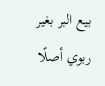بيع البر بغير ربوي أصلًا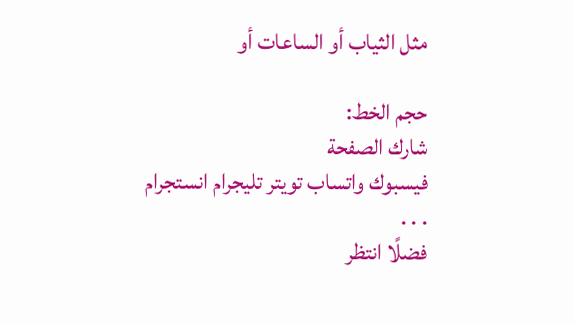مثل الثياب أو الساعات أو

حجم الخط:
شارك الصفحة
فيسبوك واتساب تويتر تليجرام انستجرام
. . .
فضلًا انتظر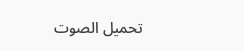تحميل الصوت